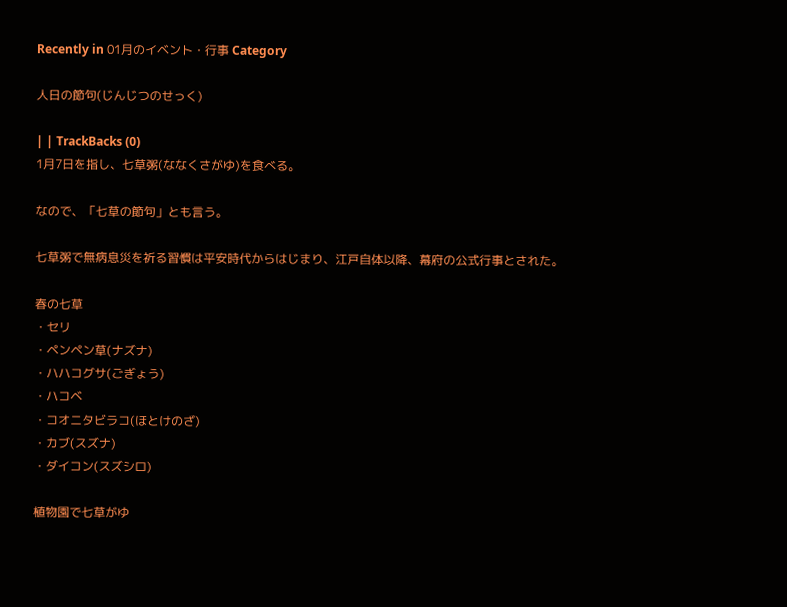Recently in 01月のイベント・行事 Category

人日の節句(じんじつのせっく)

| | TrackBacks (0)
1月7日を指し、七草粥(ななくさがゆ)を食べる。

なので、「七草の節句」とも言う。

七草粥で無病息災を祈る習慣は平安時代からはじまり、江戸自体以降、幕府の公式行事とされた。

春の七草
・セリ
・ペンペン草(ナズナ)
・ハハコグサ(ごぎょう)
・ハコベ
・コオニタビラコ(ほとけのざ)
・カブ(スズナ)
・ダイコン(スズシロ)

植物園で七草がゆ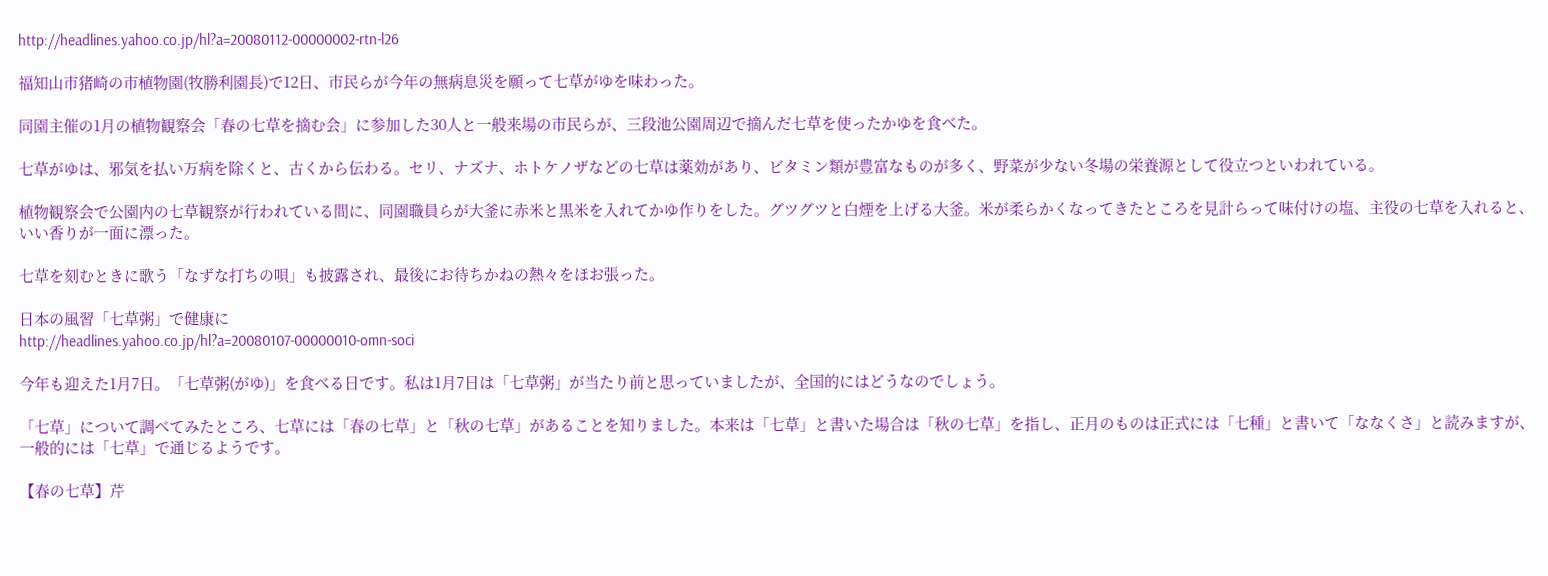http://headlines.yahoo.co.jp/hl?a=20080112-00000002-rtn-l26

福知山市猪崎の市植物園(牧勝利園長)で12日、市民らが今年の無病息災を願って七草がゆを味わった。

同園主催の1月の植物観察会「春の七草を摘む会」に参加した30人と一般来場の市民らが、三段池公園周辺で摘んだ七草を使ったかゆを食べた。

七草がゆは、邪気を払い万病を除くと、古くから伝わる。セリ、ナズナ、ホトケノザなどの七草は薬効があり、ビタミン類が豊富なものが多く、野菜が少ない冬場の栄養源として役立つといわれている。

植物観察会で公園内の七草観察が行われている間に、同園職員らが大釜に赤米と黒米を入れてかゆ作りをした。グツグツと白煙を上げる大釜。米が柔らかくなってきたところを見計らって味付けの塩、主役の七草を入れると、いい香りが一面に漂った。

七草を刻むときに歌う「なずな打ちの唄」も披露され、最後にお待ちかねの熱々をほお張った。

日本の風習「七草粥」で健康に
http://headlines.yahoo.co.jp/hl?a=20080107-00000010-omn-soci

今年も迎えた1月7日。「七草粥(がゆ)」を食べる日です。私は1月7日は「七草粥」が当たり前と思っていましたが、全国的にはどうなのでしょう。

「七草」について調べてみたところ、七草には「春の七草」と「秋の七草」があることを知りました。本来は「七草」と書いた場合は「秋の七草」を指し、正月のものは正式には「七種」と書いて「ななくさ」と読みますが、一般的には「七草」で通じるようです。

【春の七草】芹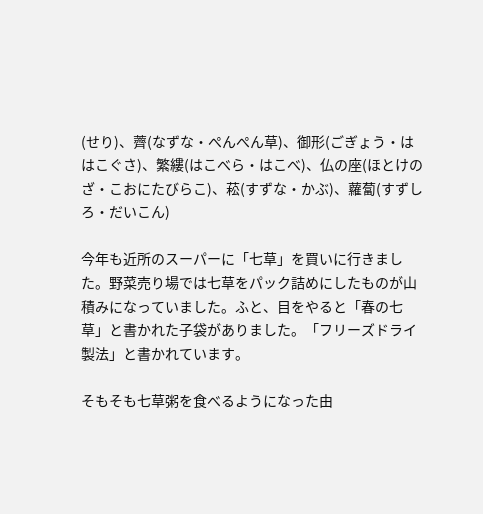(せり)、薺(なずな・ぺんぺん草)、御形(ごぎょう・ははこぐさ)、繁縷(はこべら・はこべ)、仏の座(ほとけのざ・こおにたびらこ)、菘(すずな・かぶ)、蘿蔔(すずしろ・だいこん)

今年も近所のスーパーに「七草」を買いに行きました。野菜売り場では七草をパック詰めにしたものが山積みになっていました。ふと、目をやると「春の七草」と書かれた子袋がありました。「フリーズドライ製法」と書かれています。

そもそも七草粥を食べるようになった由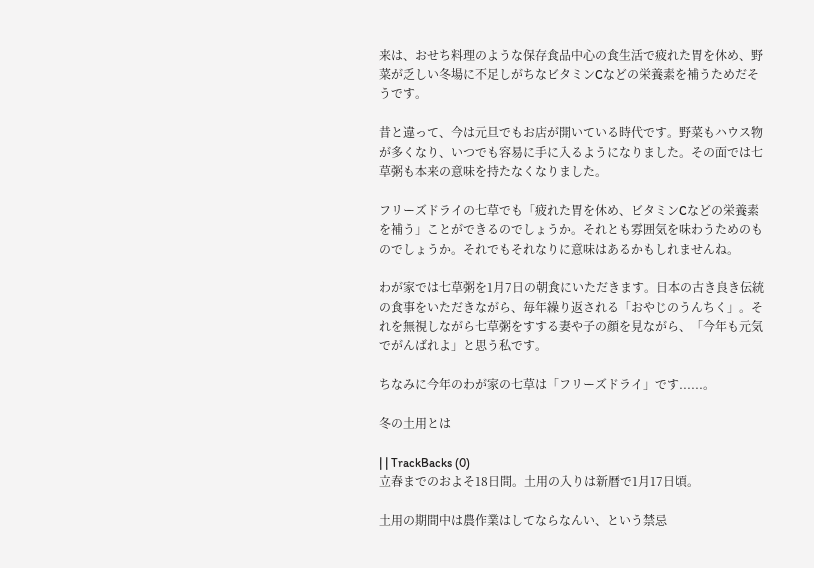来は、おせち料理のような保存食品中心の食生活で疲れた胃を休め、野菜が乏しい冬場に不足しがちなビタミンCなどの栄養素を補うためだそうです。

昔と違って、今は元旦でもお店が開いている時代です。野菜もハウス物が多くなり、いつでも容易に手に入るようになりました。その面では七草粥も本来の意味を持たなくなりました。

フリーズドライの七草でも「疲れた胃を休め、ビタミンCなどの栄養素を補う」ことができるのでしょうか。それとも雰囲気を味わうためのものでしょうか。それでもそれなりに意味はあるかもしれませんね。

わが家では七草粥を1月7日の朝食にいただきます。日本の古き良き伝統の食事をいただきながら、毎年繰り返される「おやじのうんちく」。それを無視しながら七草粥をすする妻や子の顔を見ながら、「今年も元気でがんばれよ」と思う私です。

ちなみに今年のわが家の七草は「フリーズドライ」です......。

冬の土用とは

| | TrackBacks (0)
立春までのおよそ18日間。土用の入りは新暦で1月17日頃。

土用の期間中は農作業はしてならなんい、という禁忌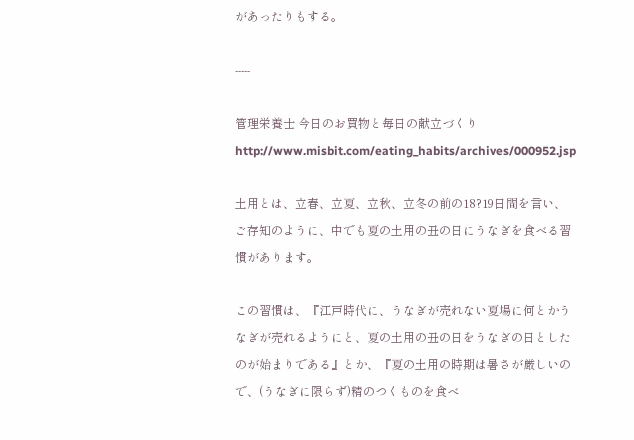があったりもする。

-----

管理栄養士 今日のお買物と毎日の献立づくりhttp://www.misbit.com/eating_habits/archives/000952.jsp

土用とは、立春、立夏、立秋、立冬の前の18?19日間を言い、ご存知のように、中でも夏の土用の丑の日にうなぎを食べる習慣があります。

この習慣は、『江戸時代に、うなぎが売れない夏場に何とかうなぎが売れるようにと、夏の土用の丑の日をうなぎの日としたのが始まりである』とか、『夏の土用の時期は暑さが厳しいので、(うなぎに限らず)精のつくものを食べ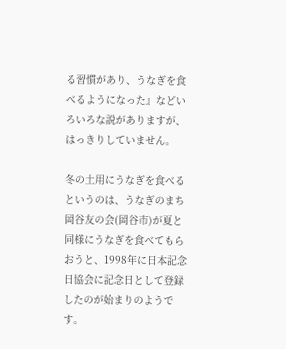る習慣があり、うなぎを食べるようになった』などいろいろな説がありますが、はっきりしていません。

冬の土用にうなぎを食べるというのは、うなぎのまち岡谷友の会(岡谷市)が夏と同様にうなぎを食べてもらおうと、1998年に日本記念日協会に記念日として登録したのが始まりのようです。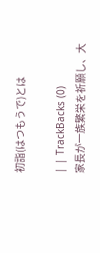初詣(はつもうで)とは

| | TrackBacks (0)
家長が一族繁栄を祈願し、大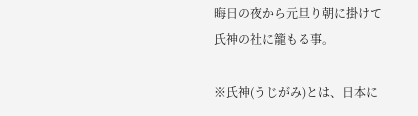晦日の夜から元旦り朝に掛けて氏神の社に籠もる事。

※氏神(うじがみ)とは、日本に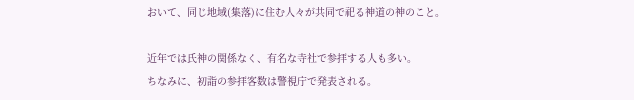おいて、同じ地域(集落)に住む人々が共同で祀る神道の神のこと。

近年では氏神の関係なく、有名な寺社で参拝する人も多い。
ちなみに、初詣の参拝客数は警視庁で発表される。